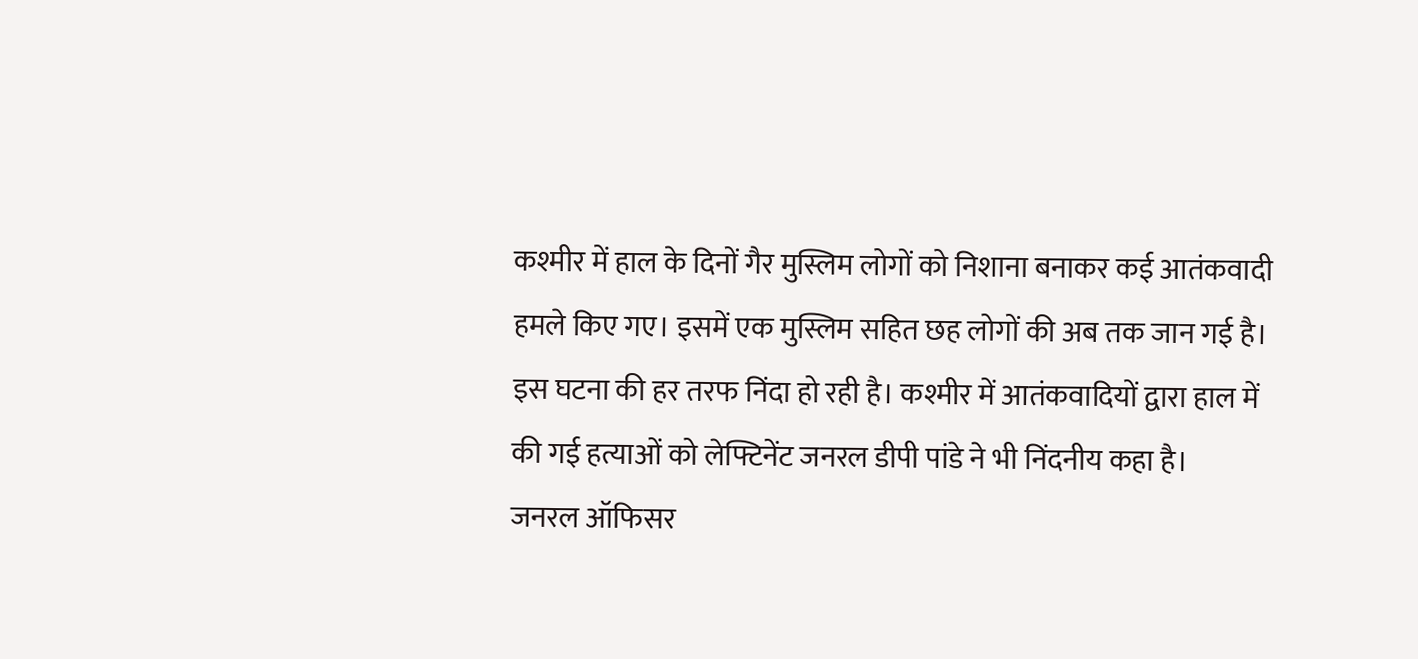कश्मीर में हाल के दिनों गैर मुस्लिम लोगों को निशाना बनाकर कई आतंकवादी हमले किए गए। इसमें एक मुस्लिम सहित छह लोगों की अब तक जान गई है। इस घटना की हर तरफ निंदा हो रही है। कश्मीर में आतंकवादियों द्वारा हाल में की गई हत्याओं को लेफ्टिनेंट जनरल डीपी पांडे ने भी निंदनीय कहा है।
जनरल ऑफिसर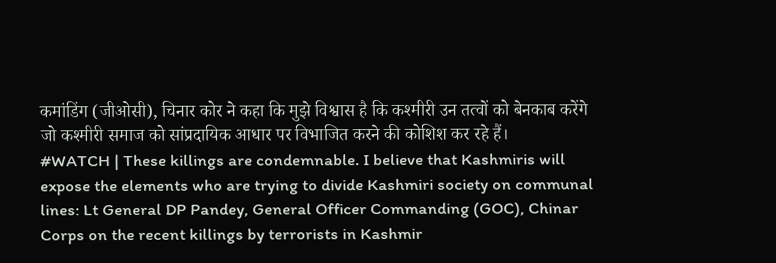कमांडिंग (जीओसी), चिनार कोर ने कहा कि मुझे विश्वास है कि कश्मीरी उन तत्वों को बेनकाब करेंगे जो कश्मीरी समाज को सांप्रदायिक आधार पर विभाजित करने की कोशिश कर रहे हैं।
#WATCH | These killings are condemnable. I believe that Kashmiris will expose the elements who are trying to divide Kashmiri society on communal lines: Lt General DP Pandey, General Officer Commanding (GOC), Chinar Corps on the recent killings by terrorists in Kashmir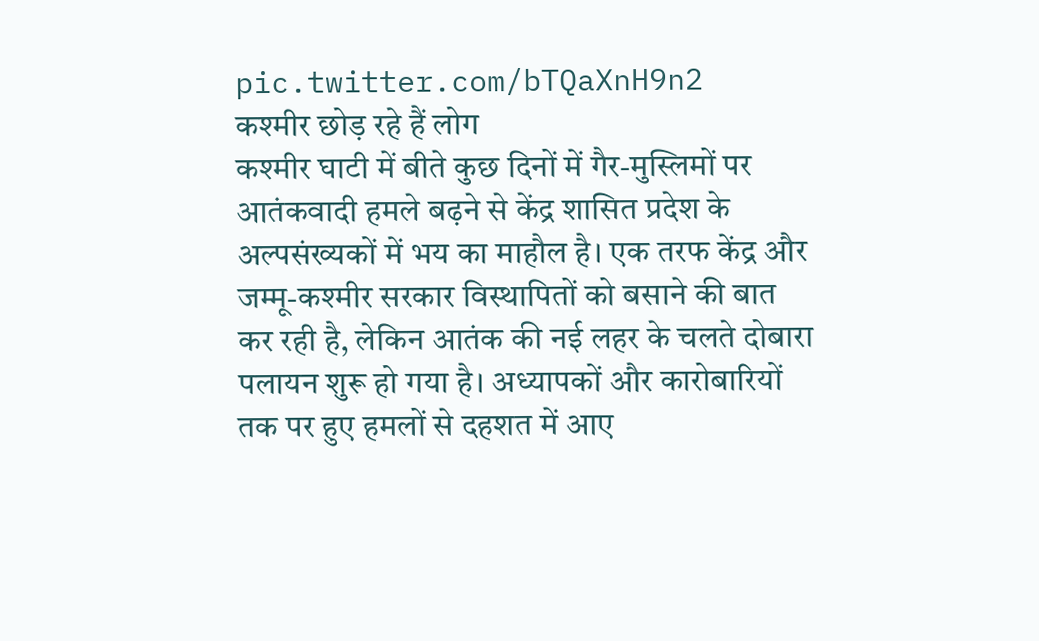pic.twitter.com/bTQaXnH9n2
कश्मीर छोड़ रहे हैं लोग
कश्मीर घाटी में बीते कुछ दिनों में गैर-मुस्लिमों पर आतंकवादी हमले बढ़ने से केंद्र शासित प्रदेश के अल्पसंख्यकों में भय का माहौल है। एक तरफ केंद्र और जम्मू-कश्मीर सरकार विस्थापितों को बसाने की बात कर रही है, लेकिन आतंक की नई लहर के चलते दोबारा पलायन शुरू हो गया है। अध्यापकों और कारोबारियों तक पर हुए हमलों से दहशत में आए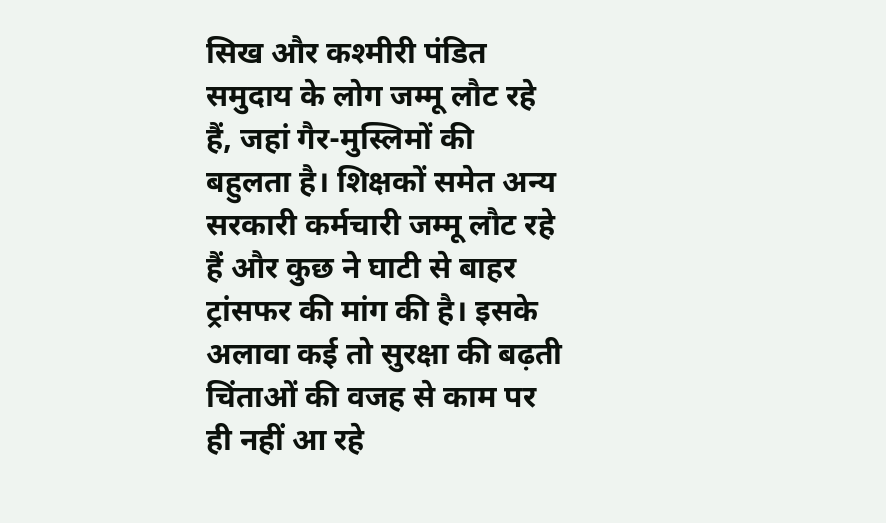सिख और कश्मीरी पंडित समुदाय के लोग जम्मू लौट रहे हैं, जहां गैर-मुस्लिमों की बहुलता है। शिक्षकों समेत अन्य सरकारी कर्मचारी जम्मू लौट रहे हैं और कुछ ने घाटी से बाहर ट्रांसफर की मांग की है। इसके अलावा कई तो सुरक्षा की बढ़ती चिंताओं की वजह से काम पर ही नहीं आ रहे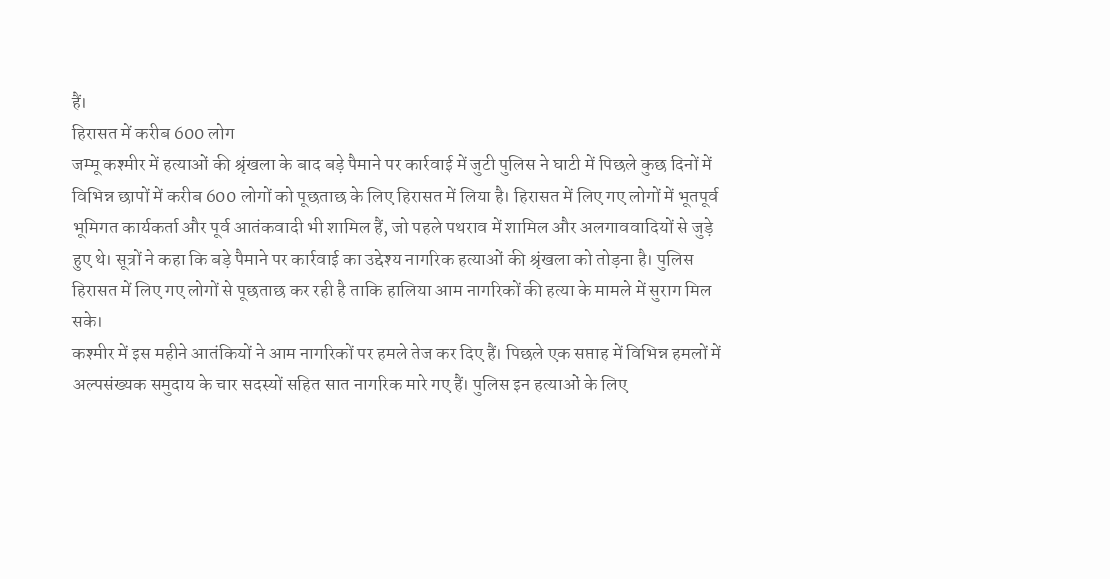हैं।
हिरासत में करीब 600 लोग
जम्मू कश्मीर में हत्याओं की श्रृंखला के बाद बड़े पैमाने पर कार्रवाई में जुटी पुलिस ने घाटी में पिछले कुछ दिनों में विभिन्न छापों में करीब 600 लोगों को पूछताछ के लिए हिरासत में लिया है। हिरासत में लिए गए लोगों में भूतपूर्व भूमिगत कार्यकर्ता और पूर्व आतंकवादी भी शामिल हैं, जो पहले पथराव में शामिल और अलगाववादियों से जुड़े हुए थे। सूत्रों ने कहा कि बड़े पैमाने पर कार्रवाई का उद्देश्य नागरिक हत्याओं की श्रृंखला को तोड़ना है। पुलिस हिरासत में लिए गए लोगों से पूछताछ कर रही है ताकि हालिया आम नागरिकों की हत्या के मामले में सुराग मिल सके।
कश्मीर में इस महीने आतंकियों ने आम नागरिकों पर हमले तेज कर दिए हैं। पिछले एक सप्ताह में विभिन्न हमलों में अल्पसंख्यक समुदाय के चार सदस्यों सहित सात नागरिक मारे गए हैं। पुलिस इन हत्याओं के लिए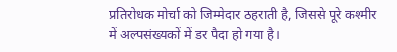प्रतिरोधक मोर्चा को जिम्मेदार ठहराती है, जिससे पूरे कश्मीर में अल्पसंख्यकों में डर पैदा हो गया है।